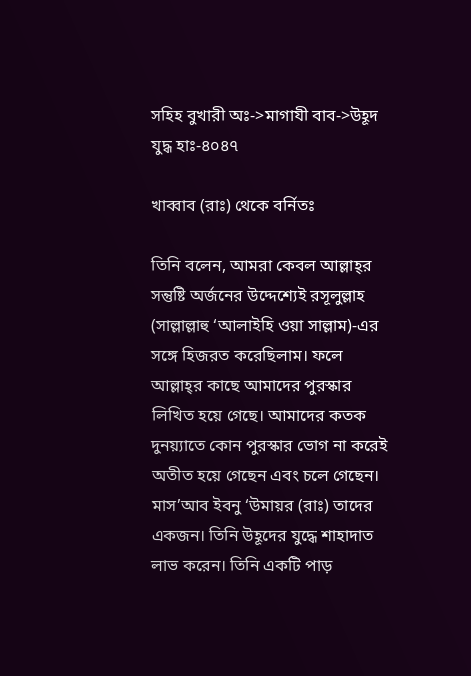সহিহ বুখারী অঃ->মাগাযী বাব->উহূদ যুদ্ধ হাঃ-৪০৪৭

খাব্বাব (রাঃ) থেকে বর্নিতঃ

তিনি বলেন, আমরা কেবল আল্লাহ্‌র সন্তুষ্টি অর্জনের উদ্দেশ্যেই রসূলুল্লাহ (সাল্লাল্লাহু ‘আলাইহি ওয়া সাল্লাম)-এর সঙ্গে হিজরত করেছিলাম। ফলে আল্লাহ্‌র কাছে আমাদের পুরস্কার লিখিত হয়ে গেছে। আমাদের কতক দুনয়্যাতে কোন পুরস্কার ভোগ না করেই অতীত হয়ে গেছেন এবং চলে গেছেন। মাস’আব ইবনু ‘উমায়র (রাঃ) তাদের একজন। তিনি উহূদের যুদ্ধে শাহাদাত লাভ করেন। তিনি একটি পাড়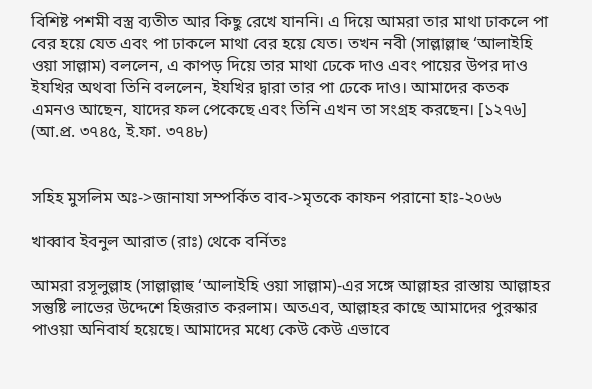বিশিষ্ট পশমী বস্ত্র ব্যতীত আর কিছু রেখে যাননি। এ দিয়ে আমরা তার মাথা ঢাকলে পা বের হয়ে যেত এবং পা ঢাকলে মাথা বের হয়ে যেত। তখন নবী (সাল্লাল্লাহু ‘আলাইহি ওয়া সাল্লাম) বললেন, এ কাপড় দিয়ে তার মাথা ঢেকে দাও এবং পায়ের উপর দাও ইযখির অথবা তিনি বললেন, ইযখির দ্বারা তার পা ঢেকে দাও। আমাদের কতক এমনও আছেন, যাদের ফল পেকেছে এবং তিনি এখন তা সংগ্রহ করছেন। [১২৭৬] (আ.প্র. ৩৭৪৫, ই.ফা. ৩৭৪৮)


সহিহ মুসলিম অঃ->জানাযা সম্পর্কিত বাব->মৃতকে কাফন পরানো হাঃ-২০৬৬

খাব্বাব ইবনুল আরাত (রাঃ) থেকে বর্নিতঃ

আমরা রসূলুল্লাহ (সাল্লাল্লাহু ‘আলাইহি ওয়া সাল্লাম)-এর সঙ্গে আল্লাহর রাস্তায় আল্লাহর সন্তুষ্টি লাভের উদ্দেশে হিজরাত করলাম। অতএব, আল্লাহর কাছে আমাদের পুরস্কার পাওয়া অনিবার্য হয়েছে। আমাদের মধ্যে কেউ কেউ এভাবে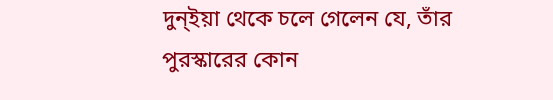দুন্‌ইয়া থেকে চলে গেলেন যে, তাঁর পুরস্কারের কোন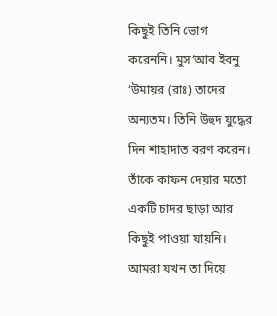কিছুই তিনি ভোগ করেননি। মুস‘আব ইবনু ‘উমায়র (রাঃ) তাদের অন্যতম। তিনি উহুদ যুদ্ধের দিন শাহাদাত বরণ করেন। তাঁকে কাফন দেয়ার মতো একটি চাদর ছাড়া আর কিছুই পাওয়া যায়নি। আমরা যখন তা দিয়ে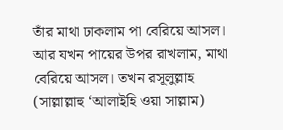তাঁর মাথা ঢাকলাম পা বেরিয়ে আসল। আর যখন পায়ের উপর রাখলাম, মাথা বেরিয়ে আসল। তখন রসূলুল্লাহ (সাল্লাল্লাহু ‘আলাইহি ওয়া সাল্লাম)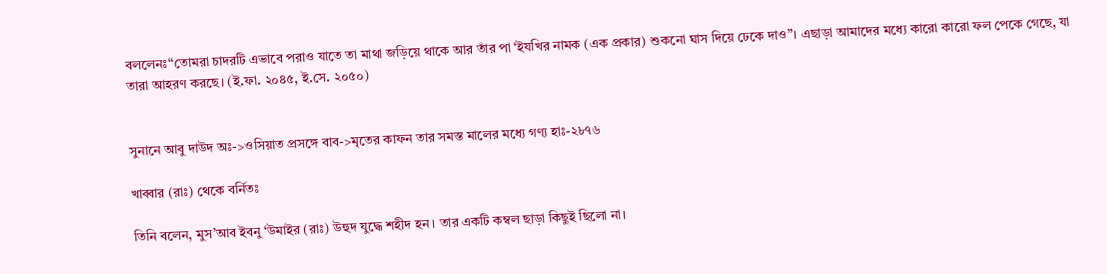বললেনঃ“তোমরা চাদরটি এভাবে পরাও যাতে তা মাথা জড়িয়ে থাকে আর তাঁর পা ‘ইযখির নামক (এক প্রকার) শুকনো ঘাস দিয়ে ঢেকে দাও”। এছাড়া আমাদের মধ্যে কারো কারো ফল পেকে গেছে, যা তারা আহরণ করছে। (ই.ফা. ২০৪৫, ই.সে. ২০৫০)


সুনানে আবু দাউদ অঃ->ওসিয়াত প্রসঙ্গে বাব->মৃতের কাফন তার সমস্ত মালের মধ্যে গণ্য হাঃ-২৮৭৬

খাব্বার (রাঃ) থেকে বর্নিতঃ

তিনি বলেন, মুস’আব ইবনু ‘উমাইর (রাঃ) উহুদ যুদ্ধে শহীদ হন। তার একটি কম্বল ছাড়া কিছুই ছিলো না।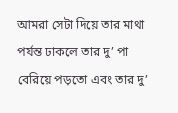আমরা সেটা দিয়ে তার মাথা পর্যন্ত ঢাকলে তার দু’ পা বেরিয়ে পড়তো এবং তার দু’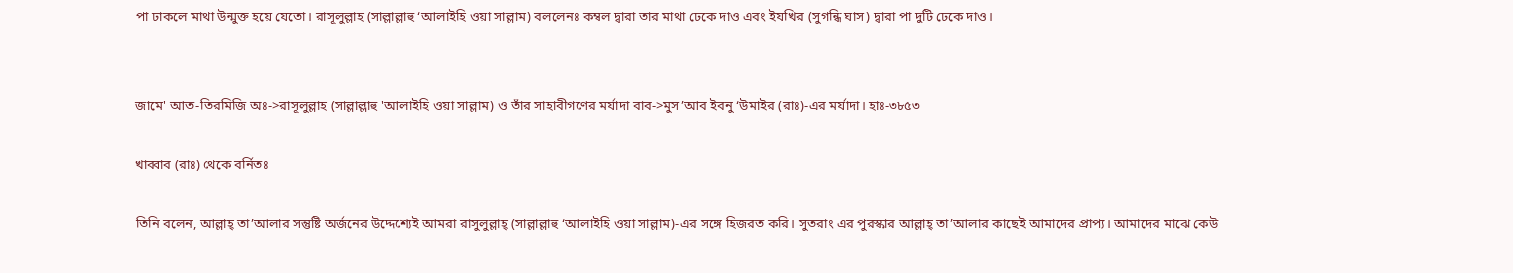পা ঢাকলে মাথা উন্মুক্ত হয়ে যেতো। রাসূলুল্লাহ (সাল্লাল্লাহু ‘আলাইহি ওয়া সাল্লাম) বললেনঃ কম্বল দ্বারা তার মাথা ঢেকে দাও এবং ইযখির (সুগন্ধি ঘাস) দ্বারা পা দুটি ঢেকে দাও।


জামে' আত-তিরমিজি অঃ->রাসূলুল্লাহ (সাল্লাল্লাহু 'আলাইহি ওয়া সাল্লাম) ও তাঁর সাহাবীগণের মর্যাদা বাব->মুস’আব ইবনু ‘উমাইর (রাঃ)-এর মর্যাদা। হাঃ-৩৮৫৩

খাব্বাব (রাঃ) থেকে বর্নিতঃ

তিনি বলেন, আল্লাহ্‌ তা’আলার সন্তুষ্টি অর্জনের উদ্দেশ্যেই আমরা রাসুলুল্লাহ্‌ (সাল্লাল্লাহু ‘আলাইহি ওয়া সাল্লাম)-এর সঙ্গে হিজরত করি। সুতরাং এর পুরস্কার আল্লাহ্‌ তা’আলার কাছেই আমাদের প্রাপ্য। আমাদের মাঝে কেউ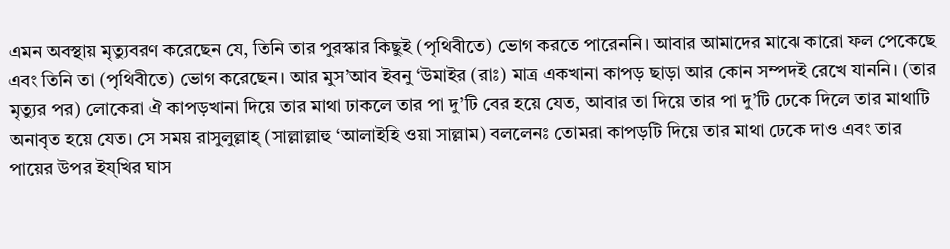এমন অবস্থায় মৃত্যুবরণ করেছেন যে, তিনি তার পুরস্কার কিছুই (পৃথিবীতে) ভোগ করতে পারেননি। আবার আমাদের মাঝে কারো ফল পেকেছে এবং তিনি তা (পৃথিবীতে) ভোগ করেছেন। আর মুস’আব ইবনু ‘উমাইর (রাঃ) মাত্র একখানা কাপড় ছাড়া আর কোন সম্পদই রেখে যাননি। (তার মৃত্যুর পর) লোকেরা ঐ কাপড়খানা দিয়ে তার মাথা ঢাকলে তার পা দু’টি বের হয়ে যেত, আবার তা দিয়ে তার পা দু’টি ঢেকে দিলে তার মাথাটি অনাবৃত হয়ে যেত। সে সময় রাসুলুল্লাহ্‌ (সাল্লাল্লাহু ‘আলাইহি ওয়া সাল্লাম) বললেনঃ তোমরা কাপড়টি দিয়ে তার মাথা ঢেকে দাও এবং তার পায়ের উপর ইয্‌খির ঘাস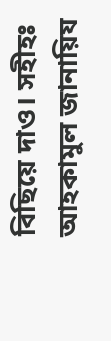বিছিয়ে দাও। সহীহঃ আহকামুল জানায়িয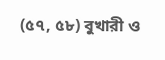(৫৭, ৫৮) বুখারী ও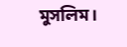মুসলিম।